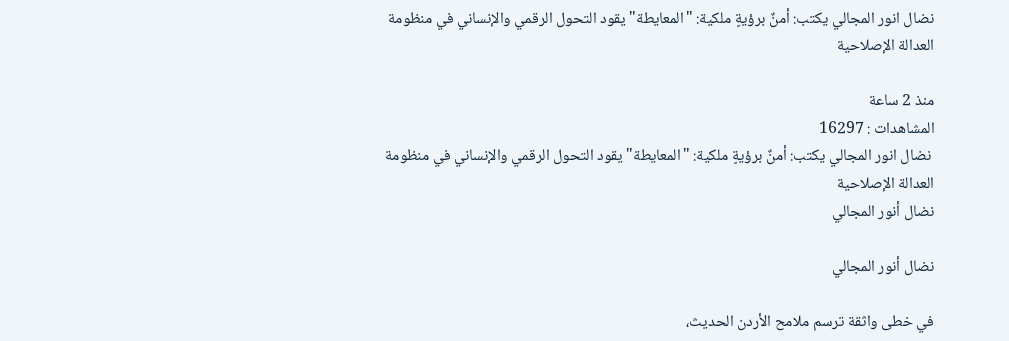نضال انور المجالي يكتب: أمنٌ برؤيةٍ ملكية: "المعايطة" يقود التحول الرقمي والإنساني في منظومة العدالة الإصلاحية

منذ 2 ساعة
المشاهدات : 16297
 نضال انور المجالي يكتب: أمنٌ برؤيةٍ ملكية: "المعايطة" يقود التحول الرقمي والإنساني في منظومة العدالة الإصلاحية
نضال أنور المجالي

نضال أنور المجالي

في خطى واثقة ترسم ملامح الأردن الحديث،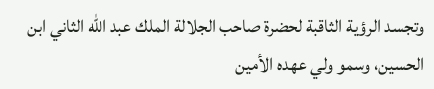وتجسد الرؤية الثاقبة لحضرة صاحب الجلالة الملك عبد الله الثاني ابن الحسين، وسمو ولي عهده الأمين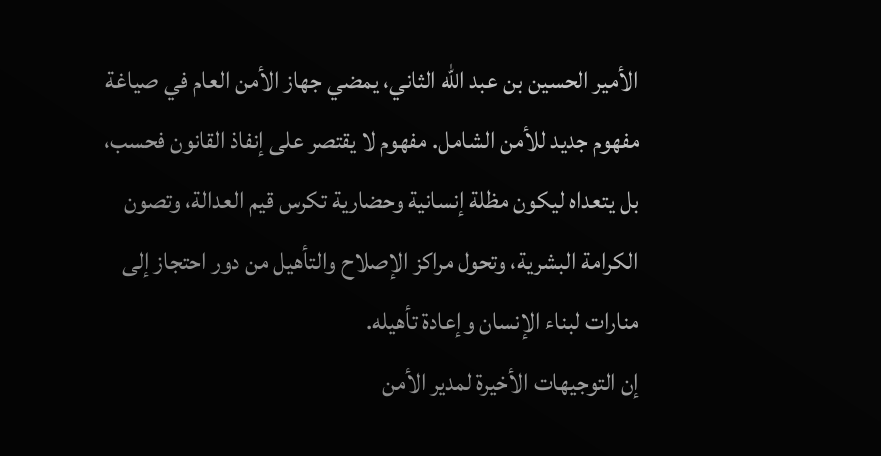الأمير الحسين بن عبد الله الثاني، يمضي جهاز الأمن العام في صياغة مفهوم جديد للأمن الشامل. مفهوم لا يقتصر على إنفاذ القانون فحسب، بل يتعداه ليكون مظلة إنسانية وحضارية تكرس قيم العدالة، وتصون الكرامة البشرية، وتحول مراكز الإصلاح والتأهيل من دور احتجاز إلى منارات لبناء الإنسان وإعادة تأهيله.
إن التوجيهات الأخيرة لمدير الأمن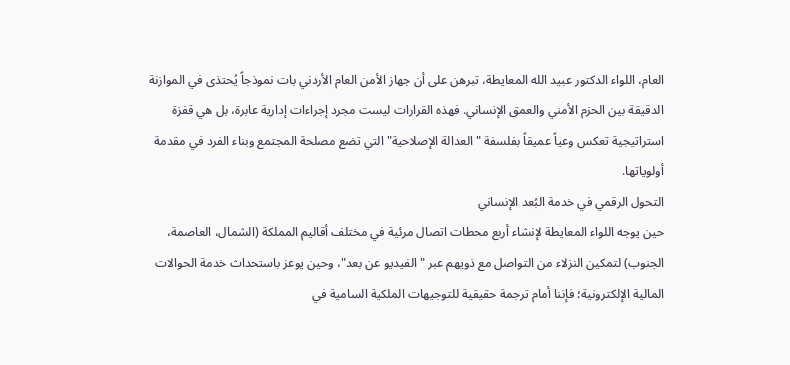العام، اللواء الدكتور عبيد الله المعايطة، تبرهن على أن جهاز الأمن العام الأردني بات نموذجاً يُحتذى في الموازنة الدقيقة بين الحزم الأمني والعمق الإنساني. فهذه القرارات ليست مجرد إجراءات إدارية عابرة، بل هي قفزة استراتيجية تعكس وعياً عميقاً بفلسفة "العدالة الإصلاحية" التي تضع مصلحة المجتمع وبناء الفرد في مقدمة أولوياتها.
التحول الرقمي في خدمة البُعد الإنساني
حين يوجه اللواء المعايطة لإنشاء أربع محطات اتصال مرئية في مختلف أقاليم المملكة (الشمال، العاصمة، الجنوب) لتمكين النزلاء من التواصل مع ذويهم عبر "الفيديو عن بعد"، وحين يوعز باستحداث خدمة الحوالات المالية الإلكترونية؛ فإننا أمام ترجمة حقيقية للتوجيهات الملكية السامية في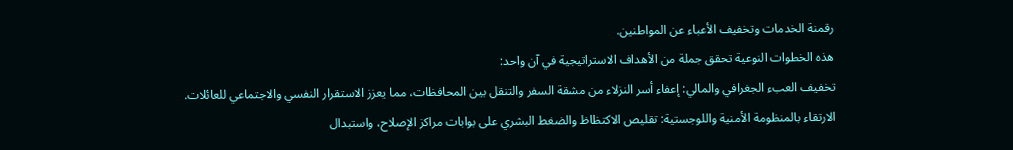رقمنة الخدمات وتخفيف الأعباء عن المواطنين.
هذه الخطوات النوعية تحقق جملة من الأهداف الاستراتيجية في آن واحد:
تخفيف العبء الجغرافي والمالي: إعفاء أسر النزلاء من مشقة السفر والتنقل بين المحافظات، مما يعزز الاستقرار النفسي والاجتماعي للعائلات.
الارتقاء بالمنظومة الأمنية واللوجستية: تقليص الاكتظاظ والضغط البشري على بوابات مراكز الإصلاح، واستبدال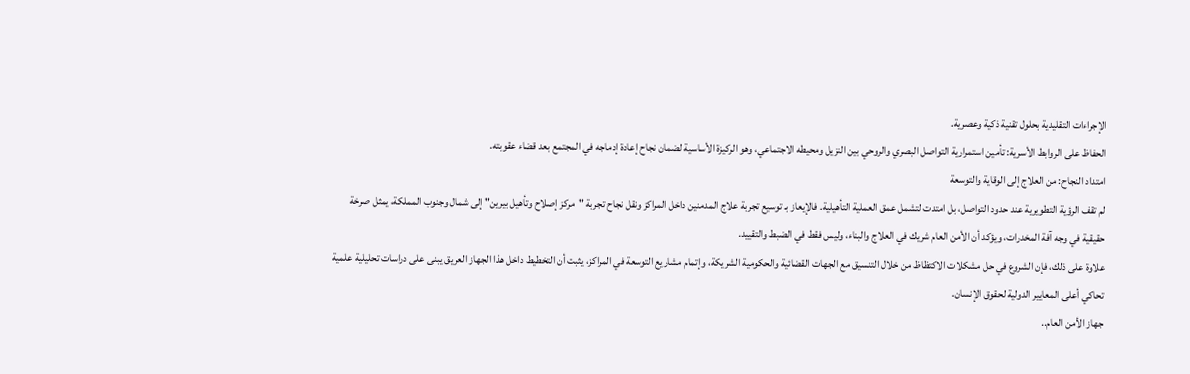الإجراءات التقليدية بحلول تقنية ذكية وعصرية.
الحفاظ على الروابط الأسرية: تأمين استمرارية التواصل البصري والروحي بين النزيل ومحيطه الاجتماعي، وهو الركيزة الأساسية لضمان نجاح إعادة إدماجه في المجتمع بعد قضاء عقوبته.
امتداد النجاح: من العلاج إلى الوقاية والتوسعة
لم تقف الرؤية التطويرية عند حدود التواصل، بل امتدت لتشمل عمق العملية التأهيلية. فالإيعاز بـ توسيع تجربة علاج المدمنين داخل المراكز ونقل نجاح تجربة "مركز إصلاح وتأهيل بيرين" إلى شمال وجنوب المملكة، يمثل صرخة حقيقية في وجه آفة المخدرات، ويؤكد أن الأمن العام شريك في العلاج والبناء، وليس فقط في الضبط والتقييد.
علاوة على ذلك، فإن الشروع في حل مشكلات الاكتظاظ من خلال التنسيق مع الجهات القضائية والحكومية الشريكة، وإتمام مشاريع التوسعة في المراكز، يثبت أن التخطيط داخل هذا الجهاز العريق يبنى على دراسات تحليلية علمية تحاكي أعلى المعايير الدولية لحقوق الإنسان.
جهاز الأمن العام..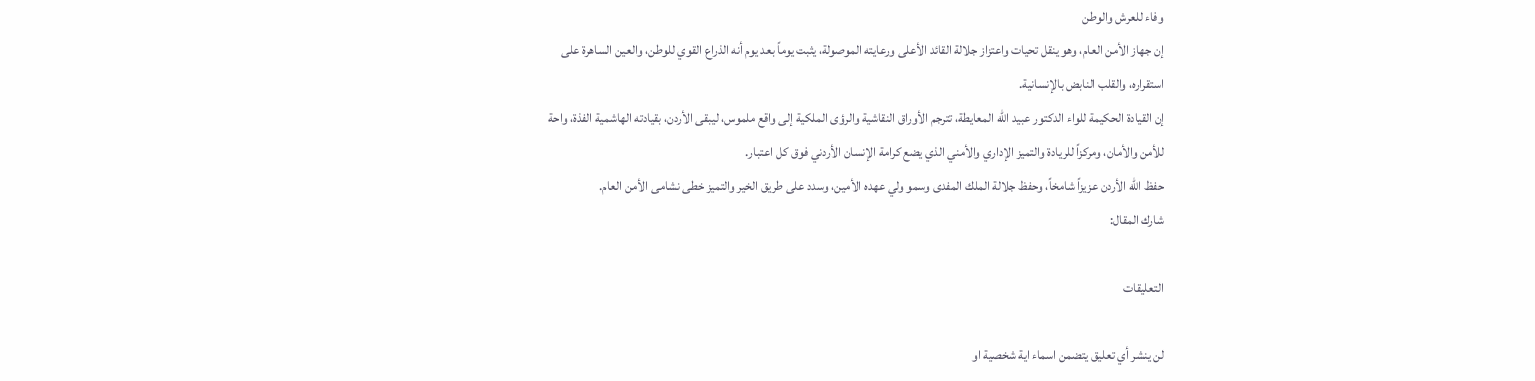وفاء للعرش والوطن
إن جهاز الأمن العام، وهو ينقل تحيات واعتزاز جلالة القائد الأعلى ورعايته الموصولة، يثبت يوماً بعد يوم أنه الذراع القوي للوطن، والعين الساهرة على استقراره، والقلب النابض بالإنسانية.
إن القيادة الحكيمة للواء الدكتور عبيد الله المعايطة، تترجم الأوراق النقاشية والرؤى الملكية إلى واقع ملموس، ليبقى الأردن، بقيادته الهاشمية الفذة، واحة للأمن والأمان، ومركزاً للريادة والتميز الإداري والأمني الذي يضع كرامة الإنسان الأردني فوق كل اعتبار.
حفظ الله الأردن عزيزاً شامخاً، وحفظ جلالة الملك المفدى وسمو ولي عهده الأمين، وسدد على طريق الخير والتميز خطى نشامى الأمن العام.
شارك المقال:

التعليقات

لن ينشر أي تعليق يتضمن اسماء اية شخصية او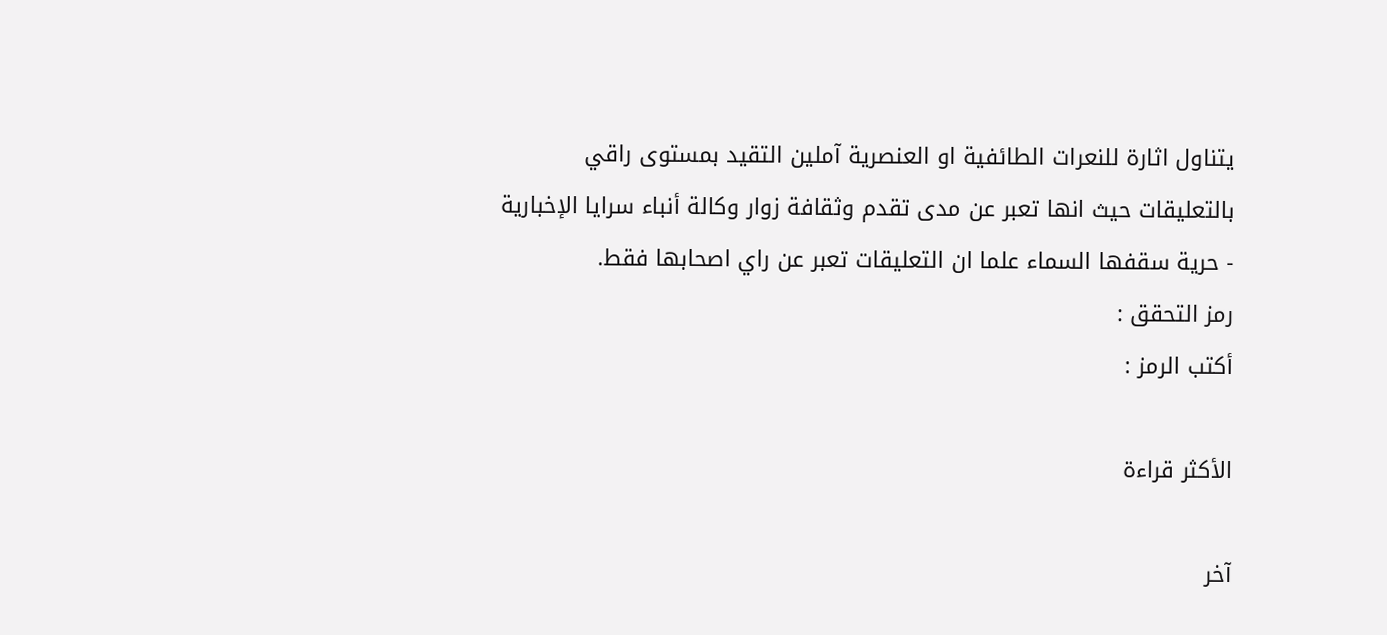يتناول اثارة للنعرات الطائفية او العنصرية آملين التقيد بمستوى راقي بالتعليقات حيث انها تعبر عن مدى تقدم وثقافة زوار وكالة أنباء سرايا الإخبارية - حرية سقفها السماء علما ان التعليقات تعبر عن راي اصحابها فقط.
رمز التحقق :
أكتب الرمز :

الأكثر قراءة

آخر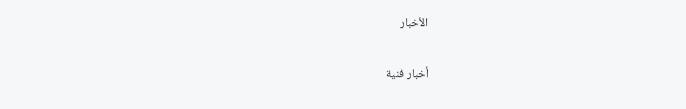الأخبار

أخبار فنية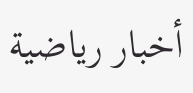أخبار رياضية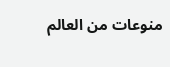منوعات من العالم